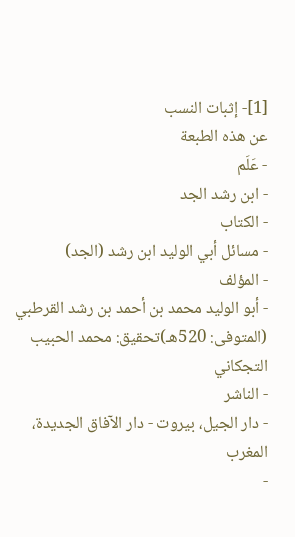[1]- إثبات النسب
عن هذه الطبعة
- عَلَم
- ابن رشد الجد
- الكتاب
- مسائل أبي الوليد ابن رشد (الجد)
- المؤلف
- أبو الوليد محمد بن أحمد بن رشد القرطبي (المتوفى: 520هـ)تحقيق: محمد الحبيب التجكاني
- الناشر
- دار الجيل، بيروت - دار الآفاق الجديدة، المغرب
-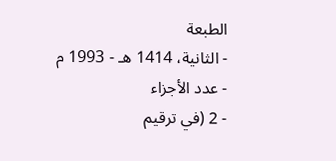الطبعة
- الثانية، 1414 هـ - 1993 م
- عدد الأجزاء
- 2 (في ترقيم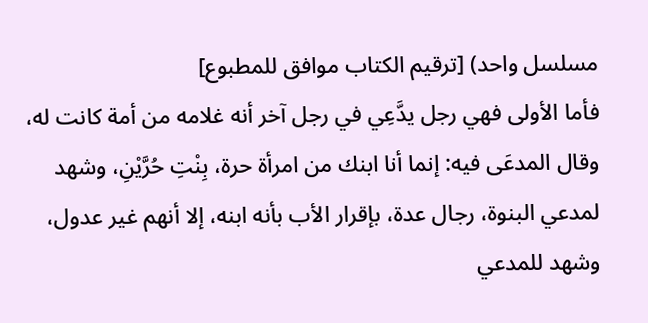مسلسل واحد) [ترقيم الكتاب موافق للمطبوع]
فأما الأولى فهي رجل يدَّعِي في رجل آخر أنه غلامه من أمة كانت له، وقال المدعَى فيه: إنما أنا ابنك من امرأة حرة، بِنْتِ حُرَّيْنِ، وشهد لمدعي البنوة، رجال عدة، بإقرار الأب بأنه ابنه، إلا أنهم غير عدول، وشهد للمدعي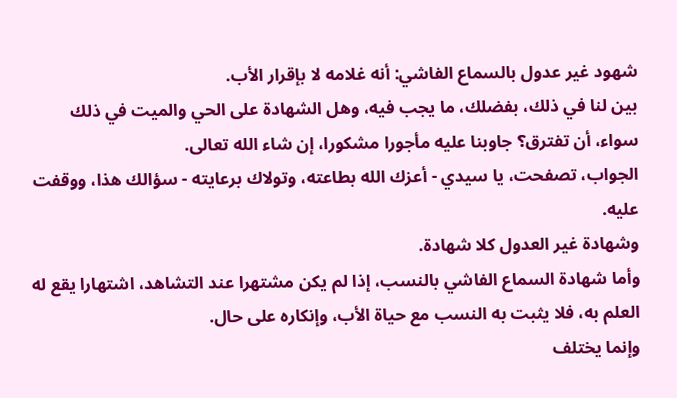شهود غير عدول بالسماع الفاشي: أنه غلامه لا بإقرار الأب.
بين لنا في ذلك، بفضلك، ما يجب فيه، وهل الشهادة على الحي والميت في ذلك سواء، أن تفترق؟ جاوبنا عليه مأجورا مشكورا، إن شاء الله تعالى.
الجواب، تصفحت، يا سيدي - أعزك الله بطاعته، وتولاك برعايته - سؤالك هذا، ووقفت عليه.
وشهادة غير العدول كلا شهادة.
وأما شهادة السماع الفاشي بالنسب، إذا لم يكن مشتهرا عند التشاهد، اشتهارا يقع له العلم به، فلا يثبت به النسب مع حياة الأب، وإنكاره على حال.
وإنما يختلف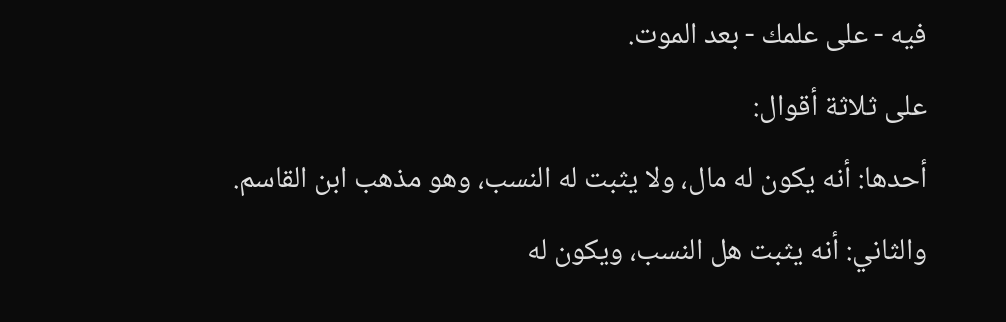فيه - على علمك - بعد الموت.
على ثلاثة أقوال:
أحدها: أنه يكون له مال، ولا يثبت له النسب، وهو مذهب ابن القاسم.
والثاني: أنه يثبت هل النسب، ويكون له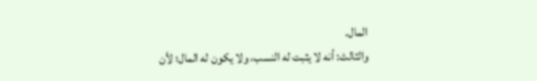المال.
والثالث: أنه لا يثبت له النسب، ولا يكون له المال؛ لأن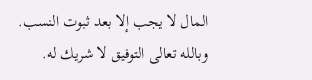المال لا يجب إلا بعد ثبوت النسب.
وبالله تعالى التوفيق لا شريك له.